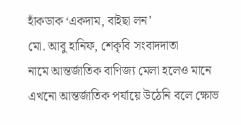হাঁকডাক ‘একদাম, বাইছা লন’
মো. আবু হানিফ, শেকৃবি সংবাদদাতা
নামে আন্তর্জাতিক বাণিজ্য মেলা হলেও মানে এখনো আন্তর্জাতিক পর্যায়ে উঠেনি বলে ক্ষোভ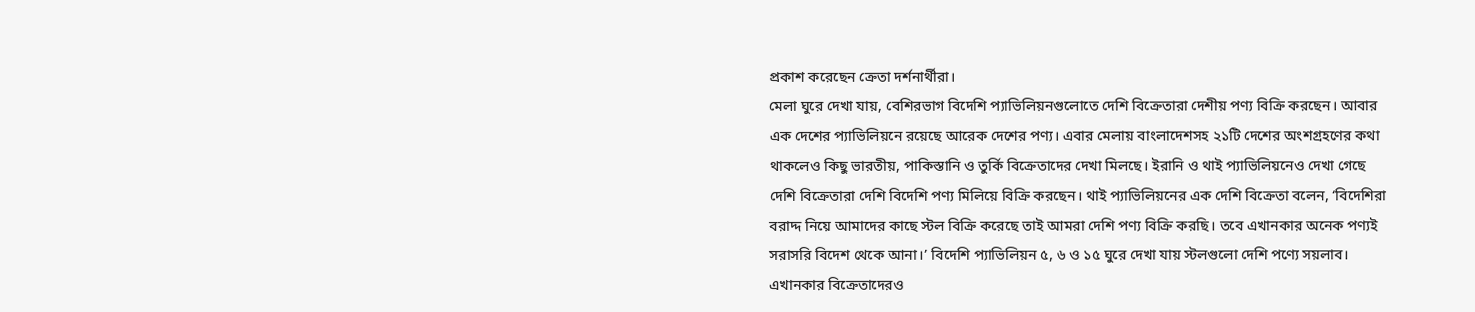প্রকাশ করেছেন ক্রেতা দর্শনার্থীরা।
মেলা ঘুরে দেখা যায়, বেশিরভাগ বিদেশি প্যাভিলিয়নগুলোতে দেশি বিক্রেতারা দেশীয় পণ্য বিক্রি করছেন। আবার এক দেশের প্যাভিলিয়নে রয়েছে আরেক দেশের পণ্য। এবার মেলায় বাংলাদেশসহ ২১টি দেশের অংশগ্রহণের কথা থাকলেও কিছু ভারতীয়, পাকিস্তানি ও তুর্কি বিক্রেতাদের দেখা মিলছে। ইরানি ও থাই প্যাভিলিয়নেও দেখা গেছে দেশি বিক্রেতারা দেশি বিদেশি পণ্য মিলিয়ে বিক্রি করছেন। থাই প্যাভিলিয়নের এক দেশি বিক্রেতা বলেন, ‘বিদেশিরা বরাদ্দ নিয়ে আমাদের কাছে স্টল বিক্রি করেছে তাই আমরা দেশি পণ্য বিক্রি করছি। তবে এখানকার অনেক পণ্যই সরাসরি বিদেশ থেকে আনা।’ বিদেশি প্যাভিলিয়ন ৫, ৬ ও ১৫ ঘুরে দেখা যায় স্টলগুলো দেশি পণ্যে সয়লাব। এখানকার বিক্রেতাদেরও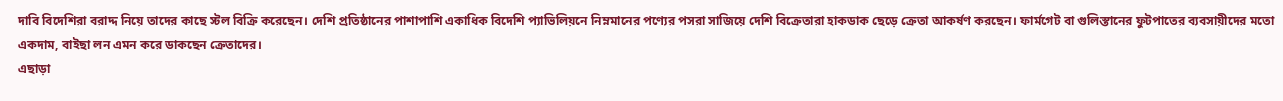দাবি বিদেশিরা বরাদ্দ নিয়ে তাদের কাছে স্টল বিক্রি করেছেন। দেশি প্রতিষ্ঠানের পাশাপাশি একাধিক বিদেশি প্যাভিলিয়নে নিম্নমানের পণ্যের পসরা সাজিয়ে দেশি বিক্রেতারা হাকডাক ছেড়ে ক্রেতা আকর্ষণ করছেন। ফার্মগেট বা গুলিস্তানের ফুটপাতের ব্যবসায়ীদের মতো একদাম, বাইছা লন এমন করে ডাকছেন ক্রেতাদের।
এছাড়া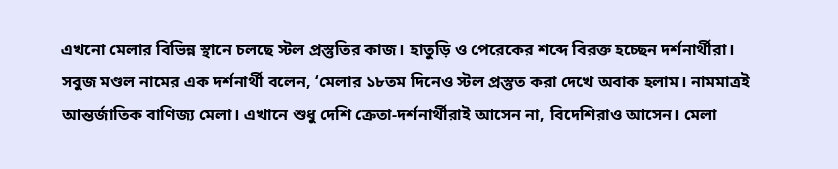এখনো মেলার বিভিন্ন স্থানে চলছে স্টল প্রস্তুতির কাজ। হাতুড়ি ও পেরেকের শব্দে বিরক্ত হচ্ছেন দর্শনার্থীরা। সবুজ মণ্ডল নামের এক দর্শনার্থী বলেন, ‘মেলার ১৮তম দিনেও স্টল প্রস্তুত করা দেখে অবাক হলাম। নামমাত্রই আন্তর্জাতিক বাণিজ্য মেলা। এখানে শুধু দেশি ক্রেতা-দর্শনার্থীরাই আসেন না, বিদেশিরাও আসেন। মেলা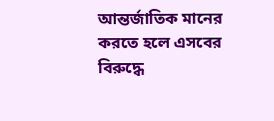আন্তর্জাতিক মানের করতে হলে এসবের বিরুদ্ধে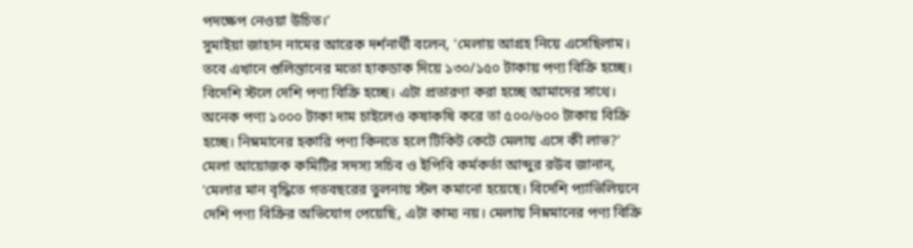পদক্ষেপ নেওয়া উচিত।’
সুমাইয়া জাহান নামের আরেক দর্শনার্থী বলেন, ‘মেলায় আগ্রহ নিয়ে এসেছিলাম। তবে এখানে গুলিস্তানের মতো হাকডাক দিয়ে ১৩০/১৫০ টাকায় পণ্য বিক্রি হচ্ছে। বিদেশি স্টলে দেশি পণ্য বিক্রি হচ্ছে। এটা প্রতারণা করা হচ্ছে আমাদের সাথে। অনেক পণ্য ১০০০ টাকা দাম চাইলেও কষাকষি করে তা ৫০০/৬০০ টাকায় বিক্রি হচ্ছে। নিম্নমানের হকারি পণ্য কিনতে হলে টিকিট কেটে মেলায় এসে কী লাভ?’
মেলা আয়োজক কমিটির সদস্য সচিব ও ইপিবি কর্মকর্তা আব্দুর রউব জানান, ‘মেলার মান বৃদ্ধিতে গতবছরের তুলনায় স্টল কমানো হয়েছে। বিদেশি প্যাভিলিয়নে দেশি পণ্য বিক্রির অভিযোগ পেয়েছি, এটা কাম্য নয়। মেলায় নিম্নমানের পণ্য বিক্রি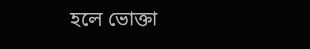হলে ভোক্তা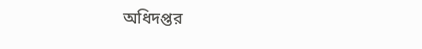অধিদপ্তর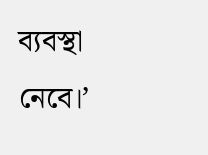ব্যবস্থা নেবে।’